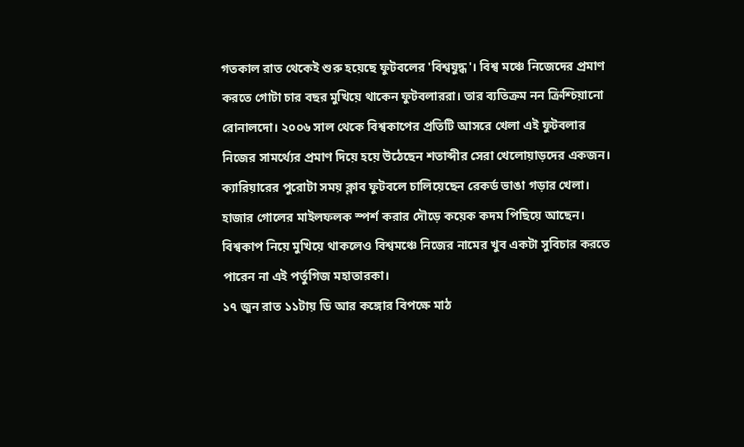গতকাল রাত থেকেই শুরু হয়েছে ফুটবলের 'বিশ্বযুদ্ধ'। বিশ্ব মঞ্চে নিজেদের প্রমাণ করতে গোটা চার বছর মুখিয়ে থাকেন ফুটবলাররা। তার ব্যতিক্রম নন ক্রিশ্চিয়ানো রোনালদো। ২০০৬ সাল থেকে বিশ্বকাপের প্রতিটি আসরে খেলা এই ফুটবলার নিজের সামর্থ্যের প্রমাণ দিয়ে হয়ে উঠেছেন শতাব্দীর সেরা খেলোয়াড়দের একজন। ক্যারিয়ারের পুরোটা সময় ক্লাব ফুটবলে চালিয়েছেন রেকর্ড ভাঙা গড়ার খেলা। হাজার গোলের মাইলফলক স্পর্শ করার দৌড়ে কয়েক কদম পিছিয়ে আছেন। বিশ্বকাপ নিয়ে মুখিয়ে থাকলেও বিশ্বমঞ্চে নিজের নামের খুব একটা সুবিচার করতে পারেন না এই পর্তুগিজ মহাতারকা।
১৭ জুন রাত ১১টায় ডি আর কঙ্গোর বিপক্ষে মাঠ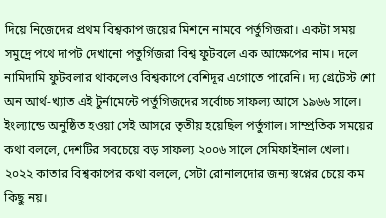দিয়ে নিজেদের প্রথম বিশ্বকাপ জয়ের মিশনে নামবে পর্তুগিজরা। একটা সময় সমুদ্রে পথে দাপট দেখানো পতুর্গিজরা বিশ্ব ফুটবলে এক আক্ষেপের নাম। দলে নামিদামি ফুটবলার থাকলেও বিশ্বকাপে বেশিদূর এগোতে পারেনি। দ্য গ্রেটেস্ট শো অন আর্থ-খ্যাত এই টুর্নামেন্টে পর্তুগিজদের সর্বোচ্চ সাফল্য আসে ১৯৬৬ সালে। ইংল্যান্ডে অনুষ্ঠিত হওয়া সেই আসরে তৃতীয় হয়েছিল পর্তুগাল। সাম্প্রতিক সময়ের কথা বললে, দেশটির সবচেয়ে বড় সাফল্য ২০০৬ সালে সেমিফাইনাল খেলা। ২০২২ কাতার বিশ্বকাপের কথা বললে, সেটা রোনালদোর জন্য স্বপ্নের চেয়ে কম কিছু নয়।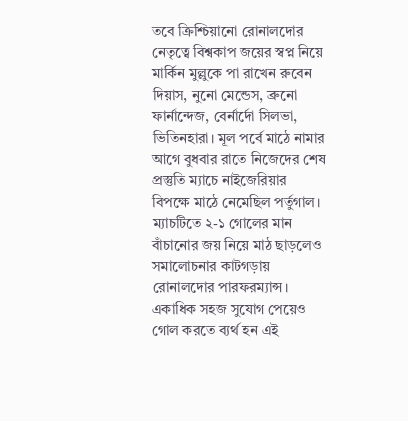তবে ক্রিশ্চিয়ানো রোনালদোর নেতৃত্বে বিশ্বকাপ জয়ের স্বপ্ন নিয়ে মার্কিন মুল্লুকে পা রাখেন রুবেন দিয়াস, নুনো মেন্ডেস, ব্রুনো ফার্নান্দেজ, বের্নার্দো সিলভা, ভিতিনহারা। মূল পর্বে মাঠে নামার আগে বুধবার রাতে নিজেদের শেষ প্রস্তুতি ম্যাচে নাইজেরিয়ার বিপক্ষে মাঠে নেমেছিল পর্তুগাল। ম্যাচটিতে ২-১ গোলের মান বাঁচানোর জয় নিয়ে মাঠ ছাড়লেও সমালোচনার কাটগড়ায় রোনালদোর পারফরম্যান্স। একাধিক সহজ সুযোগ পেয়েও গোল করতে ব্যর্থ হন এই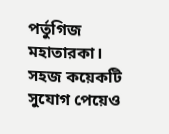পর্তুগিজ মহাতারকা। সহজ কয়েকটি সুযোগ পেয়েও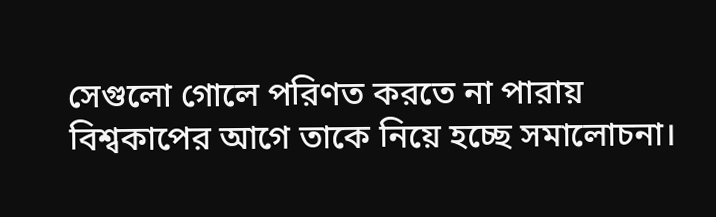সেগুলো গোলে পরিণত করতে না পারায় বিশ্বকাপের আগে তাকে নিয়ে হচ্ছে সমালোচনা।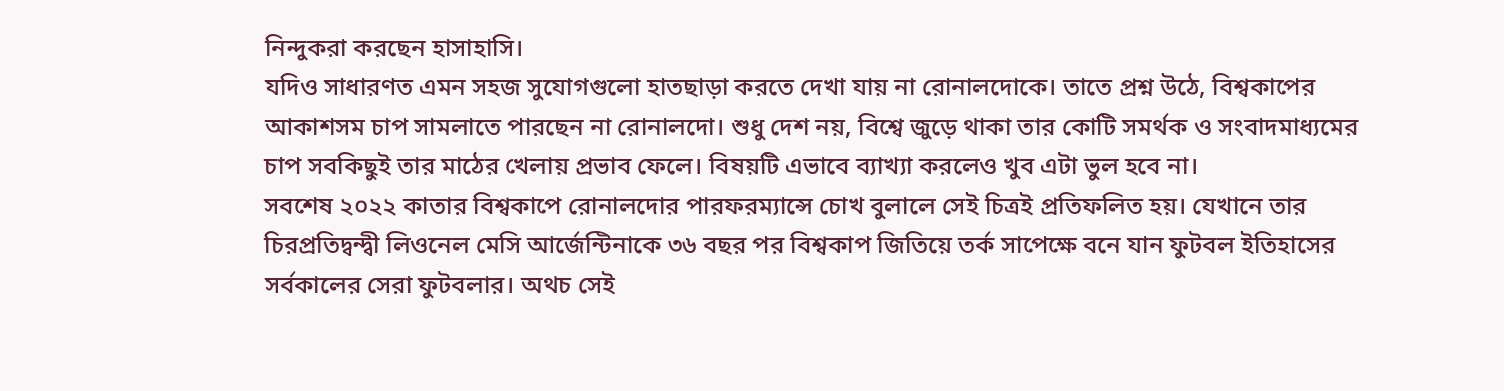নিন্দুকরা করছেন হাসাহাসি।
যদিও সাধারণত এমন সহজ সুযোগগুলো হাতছাড়া করতে দেখা যায় না রোনালদোকে। তাতে প্রশ্ন উঠে, বিশ্বকাপের আকাশসম চাপ সামলাতে পারছেন না রোনালদো। শুধু দেশ নয়, বিশ্বে জুড়ে থাকা তার কোটি সমর্থক ও সংবাদমাধ্যমের চাপ সবকিছুই তার মাঠের খেলায় প্রভাব ফেলে। বিষয়টি এভাবে ব্যাখ্যা করলেও খুব এটা ভুল হবে না।
সবশেষ ২০২২ কাতার বিশ্বকাপে রোনালদোর পারফরম্যান্সে চোখ বুলালে সেই চিত্রই প্রতিফলিত হয়। যেখানে তার চিরপ্রতিদ্বন্দ্বী লিওনেল মেসি আর্জেন্টিনাকে ৩৬ বছর পর বিশ্বকাপ জিতিয়ে তর্ক সাপেক্ষে বনে যান ফুটবল ইতিহাসের সর্বকালের সেরা ফুটবলার। অথচ সেই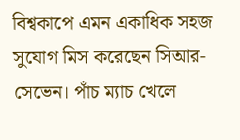বিশ্বকাপে এমন একাধিক সহজ সুযোগ মিস করেছেন সিআর-সেভেন। পাঁচ ম্যাচ খেলে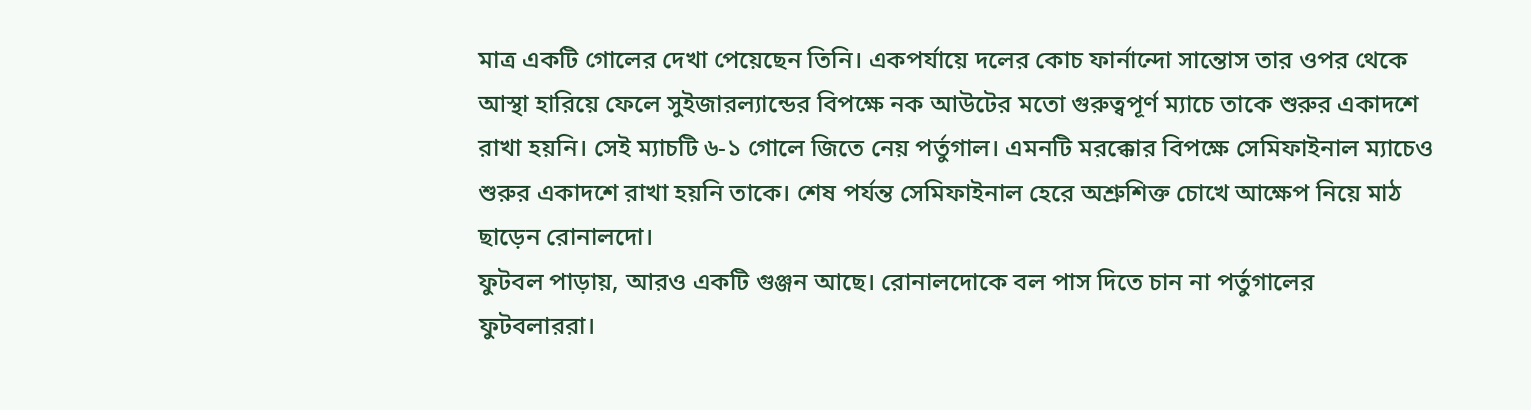মাত্র একটি গোলের দেখা পেয়েছেন তিনি। একপর্যায়ে দলের কোচ ফার্নান্দো সান্তোস তার ওপর থেকে আস্থা হারিয়ে ফেলে সুইজারল্যান্ডের বিপক্ষে নক আউটের মতো গুরুত্বপূর্ণ ম্যাচে তাকে শুরুর একাদশে রাখা হয়নি। সেই ম্যাচটি ৬-১ গোলে জিতে নেয় পর্তুগাল। এমনটি মরক্কোর বিপক্ষে সেমিফাইনাল ম্যাচেও শুরুর একাদশে রাখা হয়নি তাকে। শেষ পর্যন্ত সেমিফাইনাল হেরে অশ্রুশিক্ত চোখে আক্ষেপ নিয়ে মাঠ ছাড়েন রোনালদো।
ফুটবল পাড়ায়, আরও একটি গুঞ্জন আছে। রোনালদোকে বল পাস দিতে চান না পর্তুগালের ফুটবলাররা।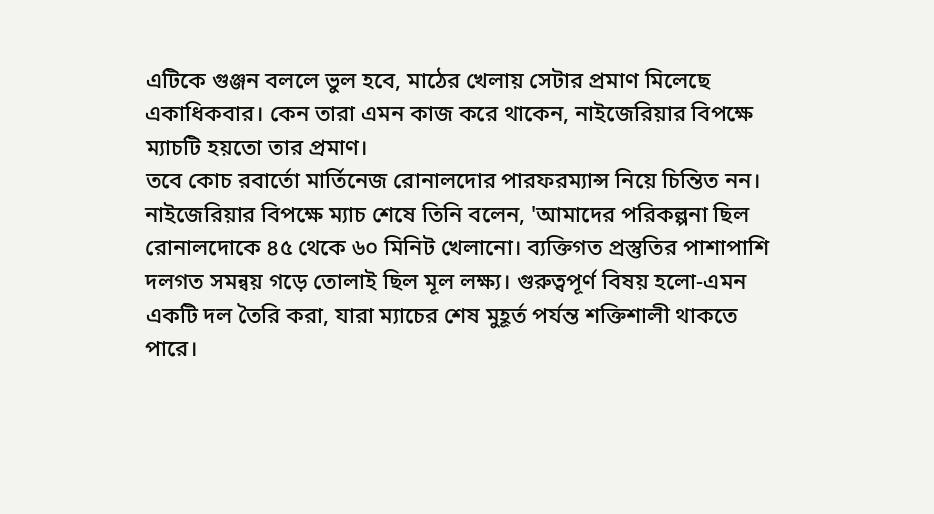এটিকে গুঞ্জন বললে ভুল হবে, মাঠের খেলায় সেটার প্রমাণ মিলেছে একাধিকবার। কেন তারা এমন কাজ করে থাকেন, নাইজেরিয়ার বিপক্ষে ম্যাচটি হয়তো তার প্রমাণ।
তবে কোচ রবার্তো মার্তিনেজ রোনালদোর পারফরম্যান্স নিয়ে চিন্তিত নন। নাইজেরিয়ার বিপক্ষে ম্যাচ শেষে তিনি বলেন, 'আমাদের পরিকল্পনা ছিল রোনালদোকে ৪৫ থেকে ৬০ মিনিট খেলানো। ব্যক্তিগত প্রস্তুতির পাশাপাশি দলগত সমন্বয় গড়ে তোলাই ছিল মূল লক্ষ্য। গুরুত্বপূর্ণ বিষয় হলো-এমন একটি দল তৈরি করা, যারা ম্যাচের শেষ মুহূর্ত পর্যন্ত শক্তিশালী থাকতে পারে।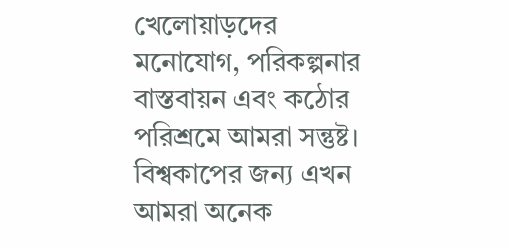খেলোয়াড়দের মনোযোগ, পরিকল্পনার বাস্তবায়ন এবং কঠোর পরিশ্রমে আমরা সন্তুষ্ট। বিশ্বকাপের জন্য এখন আমরা অনেক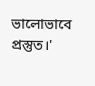ভালোভাবে প্রস্তুত।'